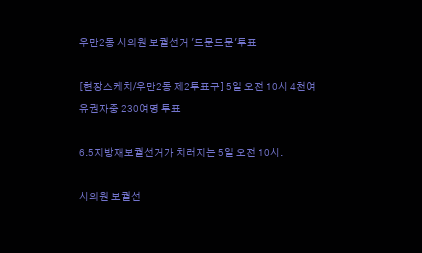우만2동 시의원 보궐선거 '드문드문'투표

[현장스케치/우만2동 제2투표구] 5일 오전 10시 4천여 유권자중 230여명 투표

6.5지방재보궐선거가 치러지는 5일 오전 10시.

시의원 보궐선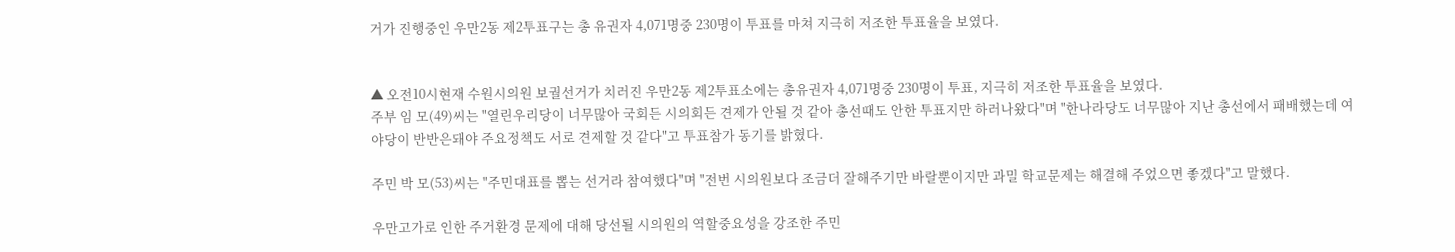거가 진행중인 우만2동 제2투표구는 총 유권자 4,071명중 230명이 투표를 마쳐 지극히 저조한 투표율을 보였다.


▲ 오전10시현재 수원시의원 보궐선거가 치러진 우만2동 제2투표소에는 총유권자 4,071명중 230명이 투표, 지극히 저조한 투표율을 보였다.
주부 임 모(49)씨는 "열린우리당이 너무많아 국회든 시의회든 견제가 안될 것 같아 총선때도 안한 투표지만 하러나왔다"며 "한나라당도 너무많아 지난 총선에서 패배했는데 여야당이 반반은돼야 주요정책도 서로 견제할 것 같다"고 투표참가 동기를 밝혔다.

주민 박 모(53)씨는 "주민대표를 뽑는 선거라 참여했다"며 "전번 시의원보다 조금더 잘해주기만 바랄뿐이지만 과밀 학교문제는 해결해 주었으면 좋겠다"고 말했다.

우만고가로 인한 주거환경 문제에 대해 당선될 시의원의 역할중요성을 강조한 주민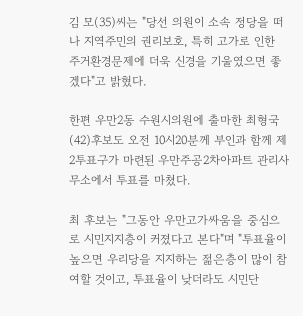김 모(35)씨는 "당선 의원이 소속 정당을 떠나 지역주민의 권리보호, 특히 고가로 인한 주거환경문제에 더욱 신경을 기울였으면 좋겠다"고 밝혔다.

한편 우만2동 수원시의원에 출마한 최형국(42)후보도 오전 10시20분께 부인과 함께 제2투표구가 마련된 우만주공2차아파트 관리사무소에서 투표를 마쳤다.

최 후보는 "그동안 우만고가싸움을 중심으로 시민지지층이 커졌다고 본다"며 "투표율이 높으면 우리당을 지지하는 젊은층이 많이 참여할 것이고, 투표율이 낮더라도 시민단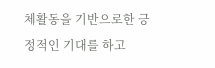체활동을 기반으로한 긍정적인 기대를 하고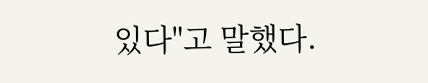있다"고 말했다.